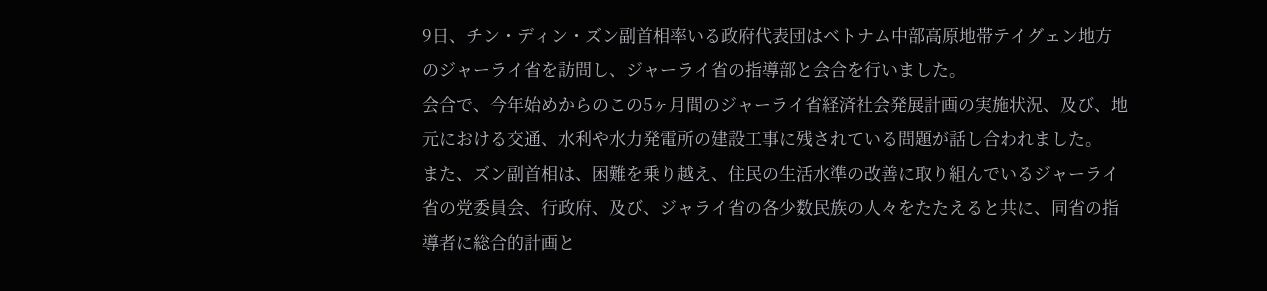9日、チン・ディン・ズン副首相率いる政府代表団はベトナム中部高原地帯テイグェン地方のジャーライ省を訪問し、ジャーライ省の指導部と会合を行いました。
会合で、今年始めからのこの5ヶ月間のジャーライ省経済社会発展計画の実施状況、及び、地元における交通、水利や水力発電所の建設工事に残されている問題が話し合われました。
また、ズン副首相は、困難を乗り越え、住民の生活水準の改善に取り組んでいるジャーライ省の党委員会、行政府、及び、ジャライ省の各少数民族の人々をたたえると共に、同省の指導者に総合的計画と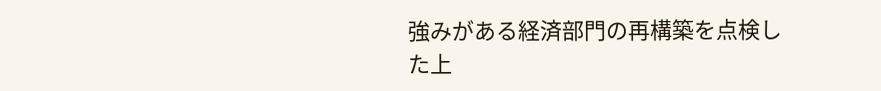強みがある経済部門の再構築を点検した上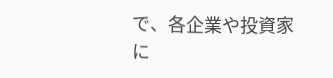で、各企業や投資家に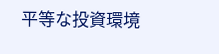平等な投資環境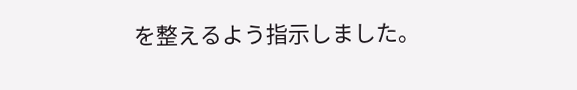を整えるよう指示しました。